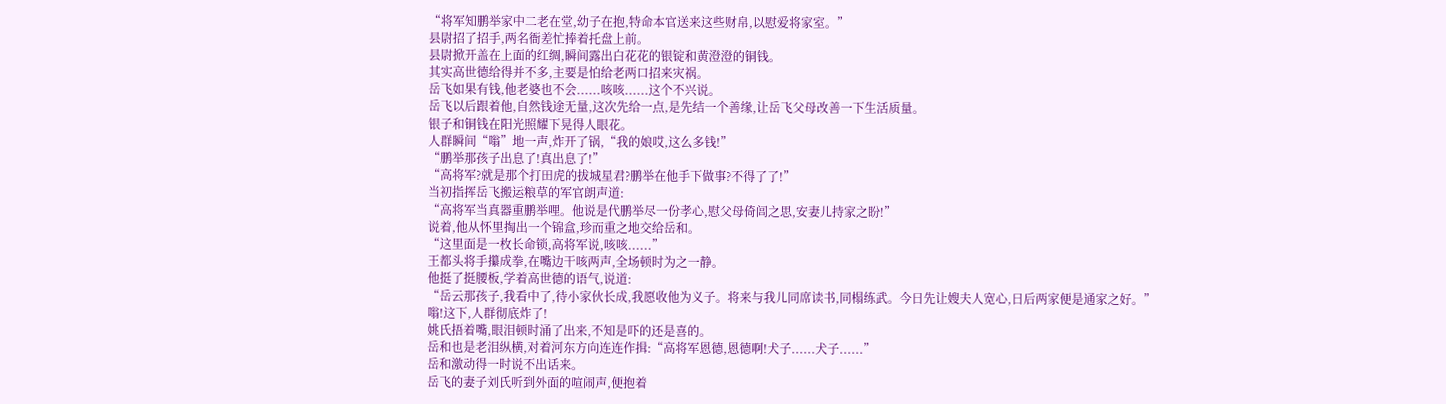“将军知鹏举家中二老在堂,幼子在抱,特命本官送来这些财帛,以慰爱将家室。”
县尉招了招手,两名衙差忙捧着托盘上前。
县尉掀开盖在上面的红绸,瞬间露出白花花的银锭和黄澄澄的铜钱。
其实高世德给得并不多,主要是怕给老两口招来灾祸。
岳飞如果有钱,他老婆也不会......咳咳......这个不兴说。
岳飞以后跟着他,自然钱途无量,这次先给一点,是先结一个善缘,让岳飞父母改善一下生活质量。
银子和铜钱在阳光照耀下晃得人眼花。
人群瞬间“嗡”地一声,炸开了锅,“我的娘哎,这么多钱!”
“鹏举那孩子出息了!真出息了!”
“高将军?就是那个打田虎的拔城星君?鹏举在他手下做事?不得了了!”
当初指挥岳飞搬运粮草的军官朗声道:
“高将军当真器重鹏举哩。他说是代鹏举尽一份孝心,慰父母倚闾之思,安妻儿持家之盼!”
说着,他从怀里掏出一个锦盒,珍而重之地交给岳和。
“这里面是一枚长命锁,高将军说,咳咳......”
王都头将手攥成拳,在嘴边干咳两声,全场顿时为之一静。
他挺了挺腰板,学着高世德的语气,说道:
“岳云那孩子,我看中了,待小家伙长成,我愿收他为义子。将来与我儿同席读书,同榻练武。今日先让嫂夫人宽心,日后两家便是通家之好。”
嗡!这下,人群彻底炸了!
姚氏捂着嘴,眼泪顿时涌了出来,不知是吓的还是喜的。
岳和也是老泪纵横,对着河东方向连连作揖:“高将军恩德,恩德啊!犬子......犬子......”
岳和激动得一时说不出话来。
岳飞的妻子刘氏听到外面的喧闹声,便抱着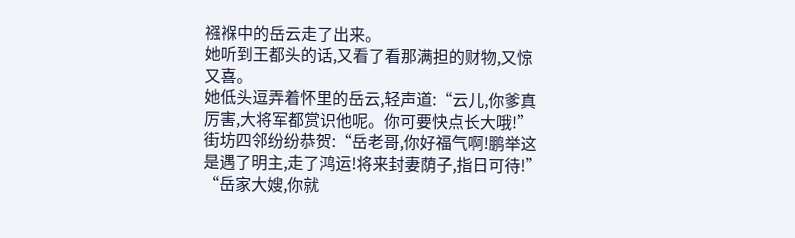襁褓中的岳云走了出来。
她听到王都头的话,又看了看那满担的财物,又惊又喜。
她低头逗弄着怀里的岳云,轻声道:“云儿,你爹真厉害,大将军都赏识他呢。你可要快点长大哦!”
街坊四邻纷纷恭贺:“岳老哥,你好福气啊!鹏举这是遇了明主,走了鸿运!将来封妻荫子,指日可待!”
“岳家大嫂,你就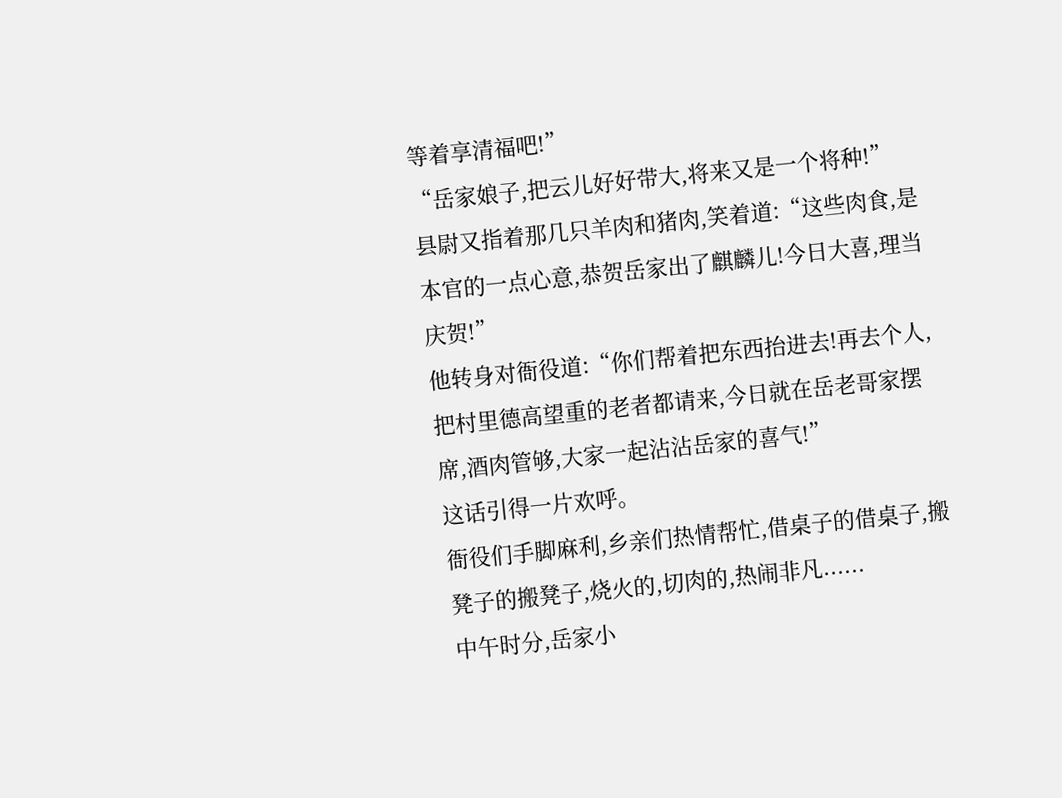等着享清福吧!”
“岳家娘子,把云儿好好带大,将来又是一个将种!”
县尉又指着那几只羊肉和猪肉,笑着道:“这些肉食,是本官的一点心意,恭贺岳家出了麒麟儿!今日大喜,理当庆贺!”
他转身对衙役道:“你们帮着把东西抬进去!再去个人,把村里德高望重的老者都请来,今日就在岳老哥家摆席,酒肉管够,大家一起沾沾岳家的喜气!”
这话引得一片欢呼。
衙役们手脚麻利,乡亲们热情帮忙,借桌子的借桌子,搬凳子的搬凳子,烧火的,切肉的,热闹非凡......
中午时分,岳家小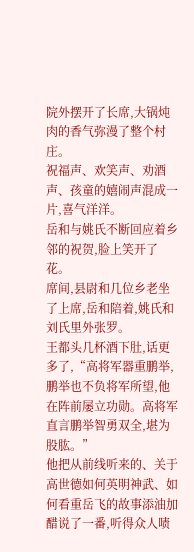院外摆开了长席,大锅炖肉的香气弥漫了整个村庄。
祝福声、欢笑声、劝酒声、孩童的嬉闹声混成一片,喜气洋洋。
岳和与姚氏不断回应着乡邻的祝贺,脸上笑开了花。
席间,县尉和几位乡老坐了上席,岳和陪着,姚氏和刘氏里外张罗。
王都头几杯酒下肚,话更多了,“高将军器重鹏举,鹏举也不负将军所望,他在阵前屡立功勋。高将军直言鹏举智勇双全,堪为股肱。”
他把从前线听来的、关于高世德如何英明神武、如何看重岳飞的故事添油加醋说了一番,听得众人啧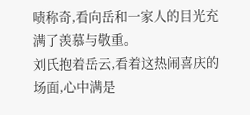啧称奇,看向岳和一家人的目光充满了羡慕与敬重。
刘氏抱着岳云,看着这热闹喜庆的场面,心中满是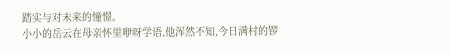踏实与对未来的憧憬。
小小的岳云在母亲怀里咿呀学语,他浑然不知,今日满村的锣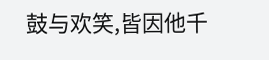鼓与欢笑,皆因他千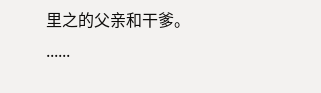里之的父亲和干爹。
......